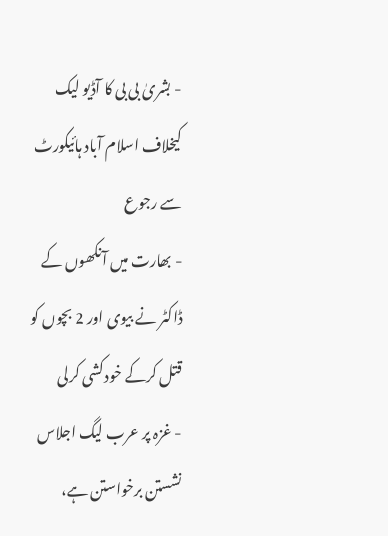- بشریٰ بی بی کا آڈیو لیک کیخلاف اسلام آباد ہائیکورٹ سے رجوع
- بھارت میں آنکھوں کے ڈاکٹر نے بیوی اور 2 بچوں کو قتل کرکے خودکشی کرلی
- غزہ پر عرب لیگ اجلاس نشستن برخواستن ہے،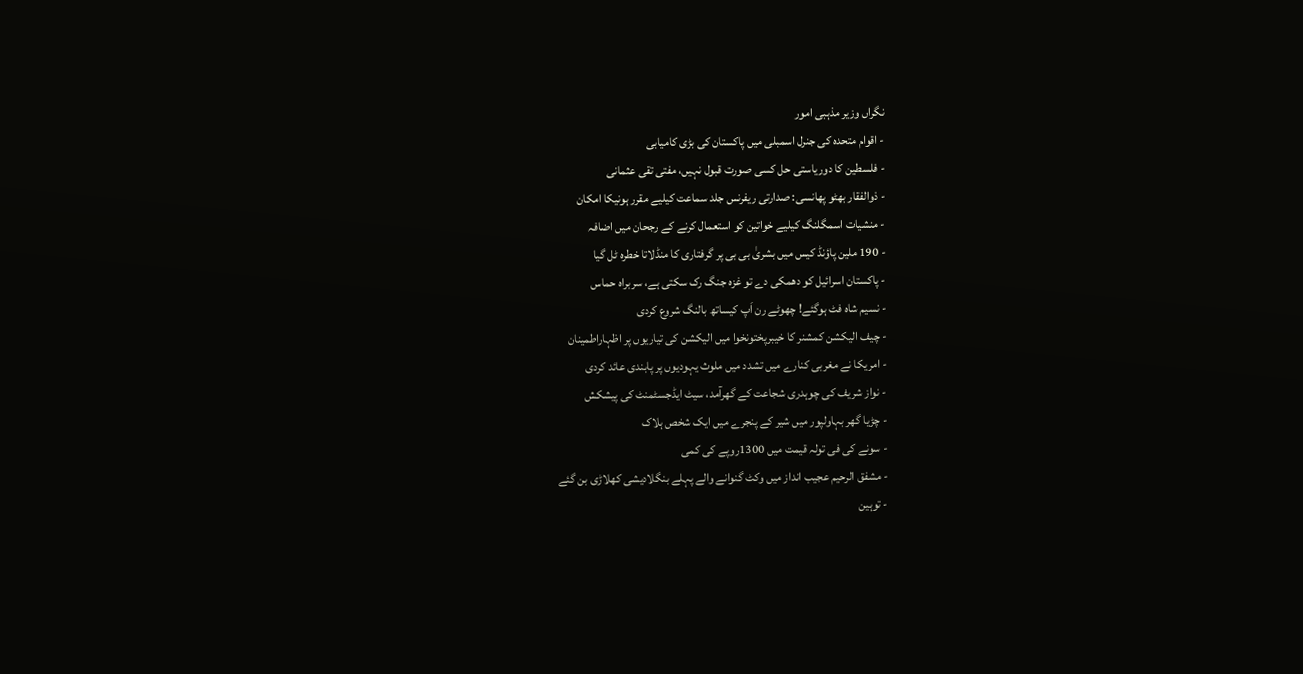نگراں وزیر مذہبی امور
- اقوام متحدہ کی جنرل اسمبلی میں پاکستان کی بڑی کامیابی
- فلسطین کا دوریاستی حل کسی صورت قبول نہیں، مفتی تقی عثمانی
- ذوالفقار بھٹو پھانسی: صدارتی ریفرنس جلد سماعت کیلیے مقرر ہونیکا امکان
- منشیات اسمگلنگ کیلیے خواتین کو استعمال کرنے کے رجحان میں اضافہ
- 190 ملین پاؤنڈ کیس میں بشریٰ بی بی پر گرفتاری کا منڈلاتا خطرہ ٹل گیا
- پاکستان اسرائیل کو دھمکی دے تو غزہ جنگ رک سکتی ہے، سربراہ حماس
- نسیم شاہ فٹ ہوگئے! چھوٹے رن اَپ کیساتھ بالنگ شروع کردی
- چیف الیکشن کمشنر کا خیبرپختونخوا میں الیکشن کی تیاریوں پر اظہاراطمینان
- امریکا نے مغربی کنارے میں تشدد میں ملوث یہودیوں پر پابندی عائد کردی
- نواز شریف کی چوہدری شجاعت کے گھرآمد، سیٹ ایڈجسٹمنٹ کی پیشکش
- چڑیا گھر بہاولپور میں شیر کے پنجرے میں ایک شخص ہلاک
- سونے کی فی تولہ قیمت میں 1300روپے کی کمی
- مشفق الرحیم عجیب انداز میں وکٹ گنوانے والے پہلے بنگلادیشی کھلاڑی بن گئے
- توہین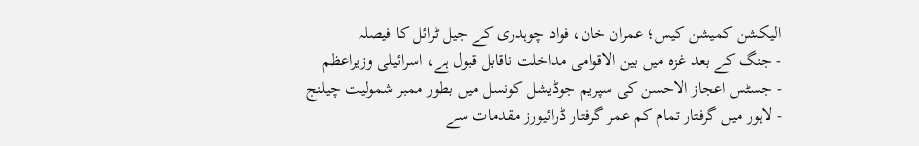الیکشن کمیشن کیس؛ عمران خان، فواد چوہدری کے جیل ٹرائل کا فیصلہ
- جنگ کے بعد غزہ میں بین الاقوامی مداخلت ناقابل قبول ہے، اسرائیلی وزیراعظم
- جسٹس اعجاز الاحسن کی سپریم جوڈیشل کونسل میں بطور ممبر شمولیت چیلنج
- لاہور میں گرفتار تمام کم عمر گرفتار ڈرائیورز مقدمات سے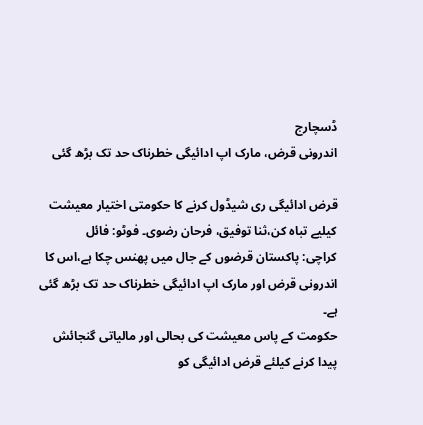ڈسچارج
اندرونی قرض، مارک اپ ادائیگی خطرناک حد تک بڑھ گئی

قرض ادائیگی ری شیڈول کرنے کا حکومتی اختیار معیشت کیلیے تباہ کن،ثنا توفیق، فرحان رضوی۔ فوٹو: فائل
کراچی: پاکستان قرضوں کے جال میں پھنس چکا ہے،اس کا اندرونی قرض اور مارک اپ ادائیگی خطرناک حد تک بڑھ گئی ہے۔
حکومت کے پاس معیشت کی بحالی اور مالیاتی گنجائش پیدا کرنے کیلئے قرض ادائیگی کو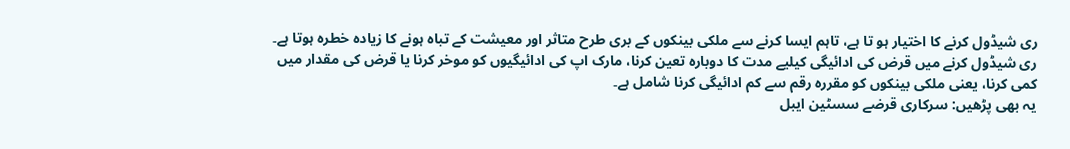ری شیڈول کرنے کا اختیار ہو تا ہے، تاہم ایسا کرنے سے ملکی بینکوں کے بری طرح متاثر اور معیشت کے تباہ ہونے کا زیادہ خطرہ ہوتا ہے۔
ری شیڈول کرنے میں قرض کی ادائیگی کیلیے مدت کا دوبارہ تعین کرنا، مارک اپ کی ادائیگیوں کو موخر کرنا یا قرض کی مقدار میں کمی کرنا، یعنی ملکی بینکوں کو مقررہ رقم سے کم ادائیگی کرنا شامل ہے۔
یہ بھی پڑھیں: سرکاری قرضے سسٹین ایبل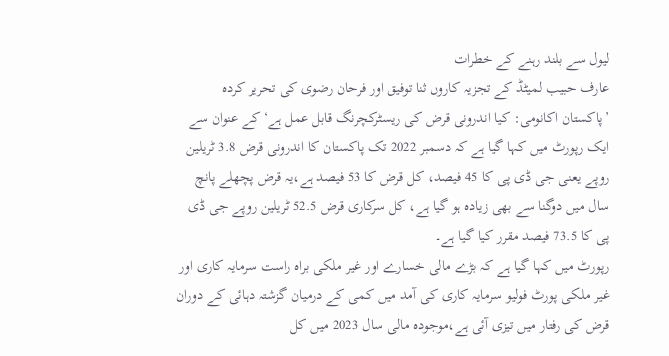لیول سے بلند رہنے کے خطرات
عارف حبیب لمیٹڈ کے تجزیہ کاروں ثنا توفیق اور فرحان رضوی کی تحریر کردہ ’پاکستان اکانومی: کیا اندرونی قرض کی ریسٹرکچرنگ قابل عمل ہے‘ کے عنوان سے ایک رپورٹ میں کہا گیا ہے کہ دسمبر 2022 تک پاکستان کا اندرونی قرض 3.8 ٹریلین روپے یعنی جی ڈی پی کا 45 فیصد، کل قرض کا 53 فیصد ہے،یہ قرض پچھلے پانچ سال میں دوگنا سے بھی زیادہ ہو گیا ہے، کل سرکاری قرض 52.5 ٹریلین روپے جی ڈی پی کا 73.5 فیصد مقرر کیا گیا ہے۔
رپورٹ میں کہا گیا ہے کہ بڑے مالی خسارے اور غیر ملکی براہ راست سرمایہ کاری اور غیر ملکی پورٹ فولیو سرمایہ کاری کی آمد میں کمی کے درمیان گزشتہ دہائی کے دوران قرض کی رفتار میں تیزی آئی ہے،موجودہ مالی سال 2023 میں کل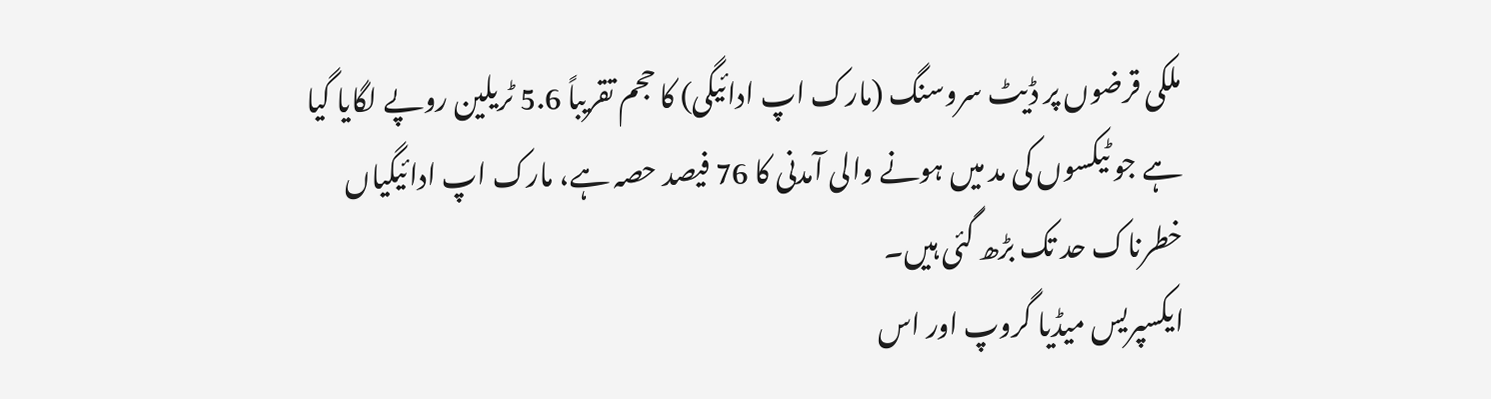ملکی قرضوں پر ڈیٹ سروسنگ (مارک اپ ادائیگی) کا حجم تقریباً 5.6 ٹریلین روپے لگایا گیا ہے جو ٹیکسوں کی مد میں ہونے والی آمدنی کا 76 فیصد حصہ ہے، مارک اپ ادائیگیاں خطرناک حد تک بڑھ گئی ہیں۔
ایکسپریس میڈیا گروپ اور اس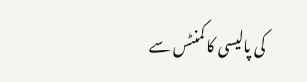کی پالیسی کا کمنٹس سے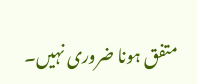متفق ہونا ضروری نہیں۔